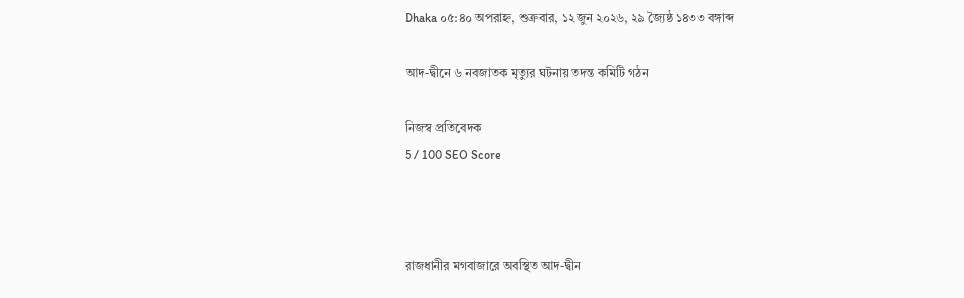Dhaka ০৫:৪০ অপরাহ্ন, শুক্রবার, ১২ জুন ২০২৬, ২৯ জ্যৈষ্ঠ ১৪৩৩ বঙ্গাব্দ

আদ-দ্বীনে ৬ নবজাতক মৃত্যুর ঘটনায় তদন্ত কমিটি গঠন

নিজস্ব প্রতিবেদক
5 / 100 SEO Score



রাজধানীর মগবাজারে অবস্থিত আদ-দ্বীন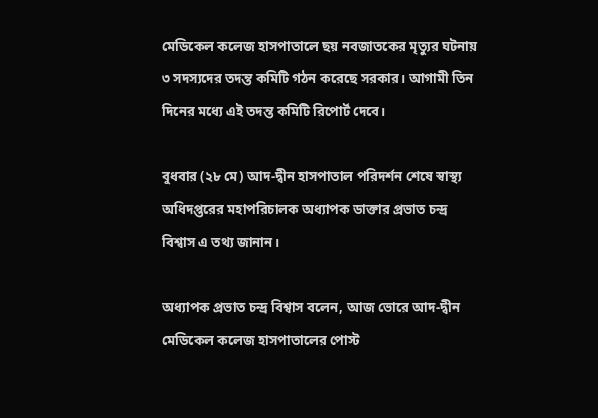মেডিকেল কলেজ হাসপাতালে ছয় নবজাতকের মৃত্যুর ঘটনায় ৩ সদস্যদের তদন্ত কমিটি গঠন করেছে সরকার। আগামী তিন দিনের মধ্যে এই তদন্ত কমিটি রিপোর্ট দেবে।

বুধবার (২৮ মে) আদ-দ্বীন হাসপাতাল পরিদর্শন শেষে স্বাস্থ্য অধিদপ্তরের মহাপরিচালক অধ্যাপক ডাক্তার প্রভাত চন্দ্র বিশ্বাস এ তথ্য জানান।

অধ্যাপক প্রভাত চন্দ্র বিশ্বাস বলেন, আজ ভোরে আদ-দ্বীন মেডিকেল কলেজ হাসপাতালের পোস্ট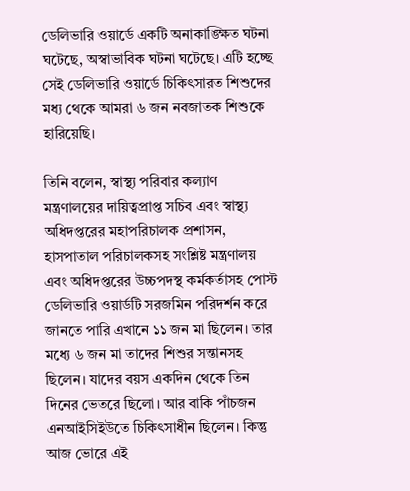ডেলিভারি ওয়ার্ডে একটি অনাকাঙ্ক্ষিত ঘটনা ঘটেছে, অস্বাভাবিক ঘটনা ঘটেছে। এটি হচ্ছে সেই ডেলিভারি ওয়ার্ডে চিকিৎসারত শিশুদের মধ্য থেকে আমরা ৬ জন নবজাতক শিশুকে হারিয়েছি।

তিনি বলেন, স্বাস্থ্য পরিবার কল্যাণ মন্ত্রণালয়ের দায়িত্বপ্রাপ্ত সচিব এবং স্বাস্থ্য অধিদপ্তরের মহাপরিচালক প্রশাসন, হাসপাতাল পরিচালকসহ সংশ্লিষ্ট মন্ত্রণালয় এবং অধিদপ্তরের উচ্চপদস্থ কর্মকর্তাসহ পোস্ট ডেলিভারি ওয়ার্ডটি সরজমিন পরিদর্শন করে জানতে পারি এখানে ১১ জন মা ছিলেন। তার মধ্যে ৬ জন মা তাদের শিশুর সন্তানসহ ছিলেন। যাদের বয়স একদিন থেকে তিন দিনের ভেতরে ছিলো। আর বাকি পাঁচজন এনআইসিইউতে চিকিৎসাধীন ছিলেন। কিন্তু আজ ভোরে এই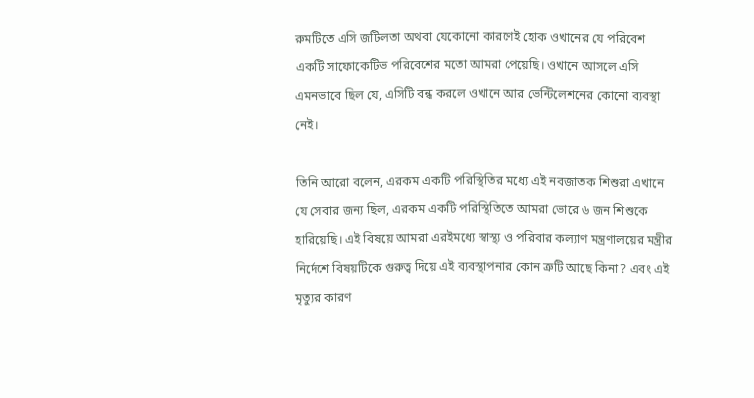রুমটিতে এসি জটিলতা অথবা যেকোনো কারণেই হোক ওখানের যে পরিবেশ একটি সাফোকেটিভ পরিবেশের মতো আমরা পেয়েছি। ওখানে আসলে এসি এমনভাবে ছিল যে, এসিটি বন্ধ করলে ওখানে আর ভেন্টিলেশনের কোনো ব্যবস্থা নেই।

তিনি আরো বলেন, এরকম একটি পরিস্থিতির মধ্যে এই নবজাতক শিশুরা এখানে যে সেবার জন্য ছিল, এরকম একটি পরিস্থিতিতে আমরা ভোরে ৬ জন শিশুকে হারিয়েছি। এই বিষয়ে আমরা এরইমধ্যে স্বাস্থ্য ও পরিবার কল্যাণ মন্ত্রণালয়ের মন্ত্রীর নির্দেশে বিষয়টিকে গুরুত্ব দিয়ে এই ব্যবস্থাপনার কোন ত্রুটি আছে কিনা? এবং এই মৃত্যুর কারণ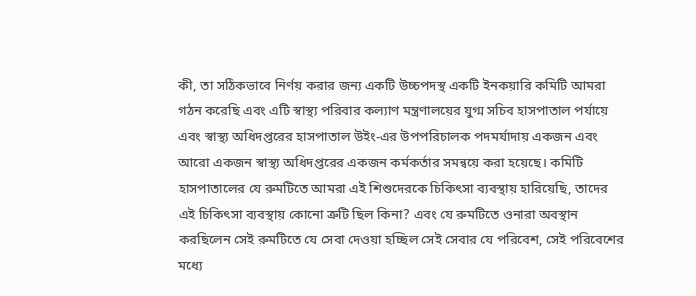কী, তা সঠিকভাবে নির্ণয় করার জন্য একটি উচ্চপদস্থ একটি ইনকয়ারি কমিটি আমরা গঠন করেছি এবং এটি স্বাস্থ্য পরিবার কল্যাণ মন্ত্রণালয়ের যুগ্ম সচিব হাসপাতাল পর্যায়ে এবং স্বাস্থ্য অধিদপ্তরের হাসপাতাল উইং-এর উপপরিচালক পদমর্যাদায় একজন এবং আরো একজন স্বাস্থ্য অধিদপ্তরের একজন কর্মকর্তার সমন্বয়ে করা হয়েছে। কমিটি হাসপাতালের যে রুমটিতে আমরা এই শিশুদেরকে চিকিৎসা ব্যবস্থায় হারিয়েছি, তাদের এই চিকিৎসা ব্যবস্থায় কোনো ত্রুটি ছিল কিনা? এবং যে রুমটিতে ওনারা অবস্থান করছিলেন সেই রুমটিতে যে সেবা দেওয়া হচ্ছিল সেই সেবার যে পরিবেশ, সেই পরিবেশের মধ্যে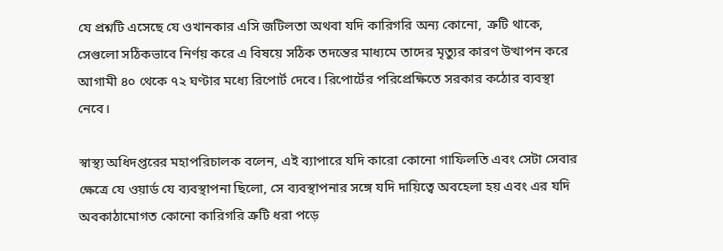যে প্রশ্নটি এসেছে যে ওখানকার এসি জটিলতা অথবা যদি কারিগরি অন্য কোনো, ত্রুটি থাকে, সেগুলো সঠিকভাবে নির্ণয় করে এ বিষয়ে সঠিক তদন্তের মাধ্যমে তাদের মৃত্যুর কারণ উত্থাপন করে আগামী ৪০ থেকে ৭২ ঘণ্টার মধ্যে রিপোর্ট দেবে। রিপোর্টের পরিপ্রেক্ষিতে সরকার কঠোর ব্যবস্থা নেবে।

স্বাস্থ্য অধিদপ্তরের মহাপরিচালক বলেন, এই ব্যাপারে যদি কারো কোনো গাফিলতি এবং সেটা সেবার ক্ষেত্রে যে ওয়ার্ড যে ব্যবস্থাপনা ছিলো, সে ব্যবস্থাপনার সঙ্গে যদি দায়িত্বে অবহেলা হয় এবং এর যদি অবকাঠামোগত কোনো কারিগরি ত্রুটি ধরা পড়ে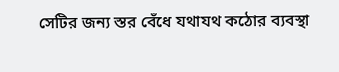সেটির জন্য স্তর বেঁধে যথাযথ কঠোর ব্যবস্থা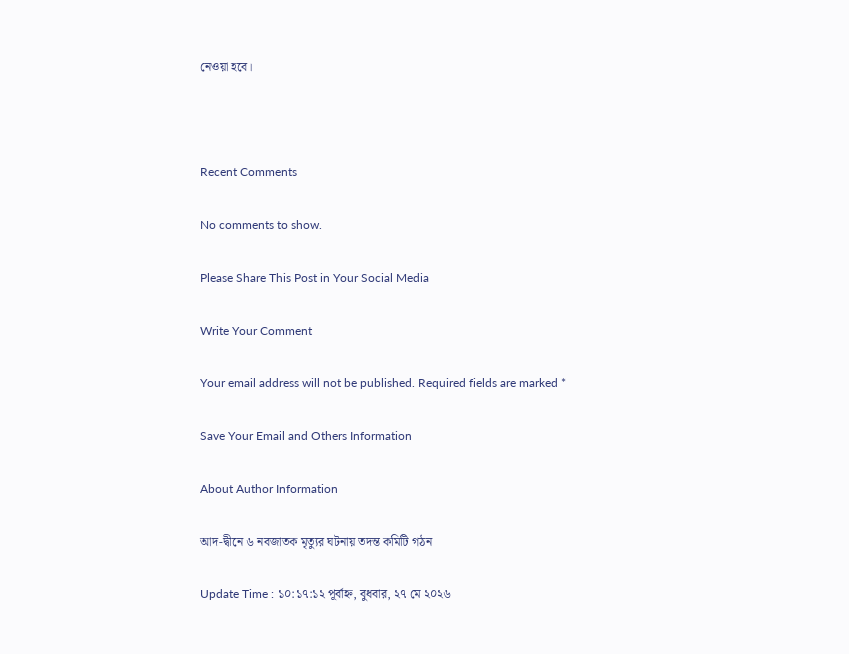নেওয়া হবে।



Recent Comments

No comments to show.

Please Share This Post in Your Social Media

Write Your Comment

Your email address will not be published. Required fields are marked *

Save Your Email and Others Information

About Author Information

আদ-দ্বীনে ৬ নবজাতক মৃত্যুর ঘটনায় তদন্ত কমিটি গঠন

Update Time : ১০:১৭:১২ পূর্বাহ্ন, বুধবার, ২৭ মে ২০২৬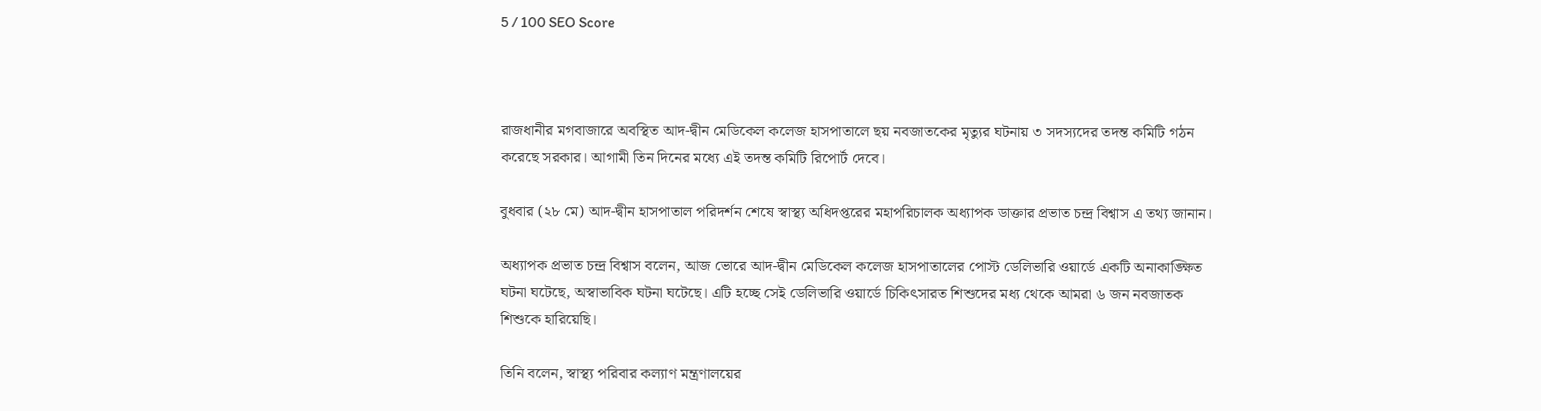5 / 100 SEO Score



রাজধানীর মগবাজারে অবস্থিত আদ-দ্বীন মেডিকেল কলেজ হাসপাতালে ছয় নবজাতকের মৃত্যুর ঘটনায় ৩ সদস্যদের তদন্ত কমিটি গঠন করেছে সরকার। আগামী তিন দিনের মধ্যে এই তদন্ত কমিটি রিপোর্ট দেবে।

বুধবার (২৮ মে) আদ-দ্বীন হাসপাতাল পরিদর্শন শেষে স্বাস্থ্য অধিদপ্তরের মহাপরিচালক অধ্যাপক ডাক্তার প্রভাত চন্দ্র বিশ্বাস এ তথ্য জানান।

অধ্যাপক প্রভাত চন্দ্র বিশ্বাস বলেন, আজ ভোরে আদ-দ্বীন মেডিকেল কলেজ হাসপাতালের পোস্ট ডেলিভারি ওয়ার্ডে একটি অনাকাঙ্ক্ষিত ঘটনা ঘটেছে, অস্বাভাবিক ঘটনা ঘটেছে। এটি হচ্ছে সেই ডেলিভারি ওয়ার্ডে চিকিৎসারত শিশুদের মধ্য থেকে আমরা ৬ জন নবজাতক শিশুকে হারিয়েছি।

তিনি বলেন, স্বাস্থ্য পরিবার কল্যাণ মন্ত্রণালয়ের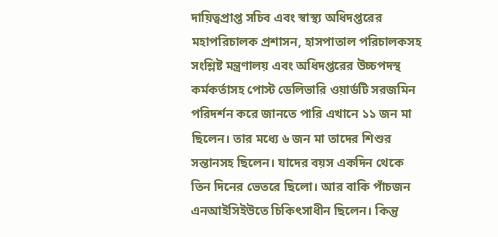দায়িত্বপ্রাপ্ত সচিব এবং স্বাস্থ্য অধিদপ্তরের মহাপরিচালক প্রশাসন, হাসপাতাল পরিচালকসহ সংশ্লিষ্ট মন্ত্রণালয় এবং অধিদপ্তরের উচ্চপদস্থ কর্মকর্তাসহ পোস্ট ডেলিভারি ওয়ার্ডটি সরজমিন পরিদর্শন করে জানতে পারি এখানে ১১ জন মা ছিলেন। তার মধ্যে ৬ জন মা তাদের শিশুর সন্তানসহ ছিলেন। যাদের বয়স একদিন থেকে তিন দিনের ভেতরে ছিলো। আর বাকি পাঁচজন এনআইসিইউতে চিকিৎসাধীন ছিলেন। কিন্তু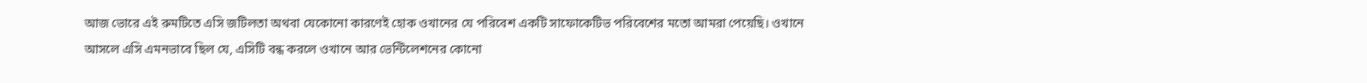আজ ভোরে এই রুমটিতে এসি জটিলতা অথবা যেকোনো কারণেই হোক ওখানের যে পরিবেশ একটি সাফোকেটিভ পরিবেশের মতো আমরা পেয়েছি। ওখানে আসলে এসি এমনভাবে ছিল যে, এসিটি বন্ধ করলে ওখানে আর ভেন্টিলেশনের কোনো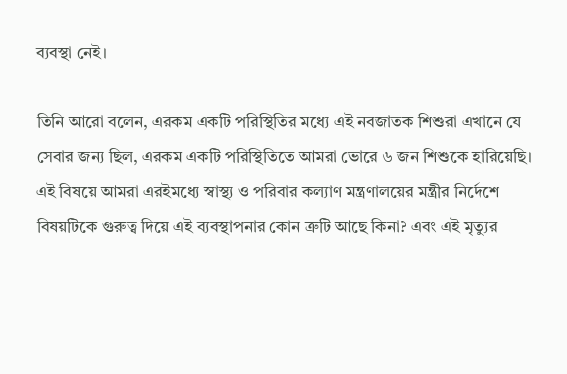ব্যবস্থা নেই।

তিনি আরো বলেন, এরকম একটি পরিস্থিতির মধ্যে এই নবজাতক শিশুরা এখানে যে সেবার জন্য ছিল, এরকম একটি পরিস্থিতিতে আমরা ভোরে ৬ জন শিশুকে হারিয়েছি। এই বিষয়ে আমরা এরইমধ্যে স্বাস্থ্য ও পরিবার কল্যাণ মন্ত্রণালয়ের মন্ত্রীর নির্দেশে বিষয়টিকে গুরুত্ব দিয়ে এই ব্যবস্থাপনার কোন ত্রুটি আছে কিনা? এবং এই মৃত্যুর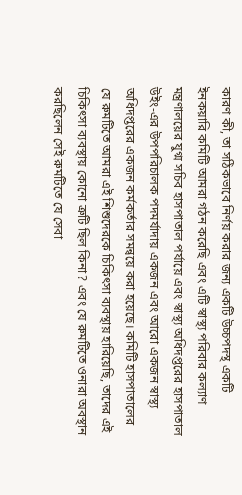কারণ কী, তা সঠিকভাবে নির্ণয় করার জন্য একটি উচ্চপদস্থ একটি ইনকয়ারি কমিটি আমরা গঠন করেছি এবং এটি স্বাস্থ্য পরিবার কল্যাণ মন্ত্রণালয়ের যুগ্ম সচিব হাসপাতাল পর্যায়ে এবং স্বাস্থ্য অধিদপ্তরের হাসপাতাল উইং-এর উপপরিচালক পদমর্যাদায় একজন এবং আরো একজন স্বাস্থ্য অধিদপ্তরের একজন কর্মকর্তার সমন্বয়ে করা হয়েছে। কমিটি হাসপাতালের যে রুমটিতে আমরা এই শিশুদেরকে চিকিৎসা ব্যবস্থায় হারিয়েছি, তাদের এই চিকিৎসা ব্যবস্থায় কোনো ত্রুটি ছিল কিনা? এবং যে রুমটিতে ওনারা অবস্থান করছিলেন সেই রুমটিতে যে সেবা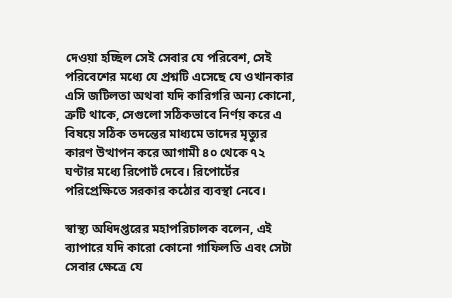দেওয়া হচ্ছিল সেই সেবার যে পরিবেশ, সেই পরিবেশের মধ্যে যে প্রশ্নটি এসেছে যে ওখানকার এসি জটিলতা অথবা যদি কারিগরি অন্য কোনো, ত্রুটি থাকে, সেগুলো সঠিকভাবে নির্ণয় করে এ বিষয়ে সঠিক তদন্তের মাধ্যমে তাদের মৃত্যুর কারণ উত্থাপন করে আগামী ৪০ থেকে ৭২ ঘণ্টার মধ্যে রিপোর্ট দেবে। রিপোর্টের পরিপ্রেক্ষিতে সরকার কঠোর ব্যবস্থা নেবে।

স্বাস্থ্য অধিদপ্তরের মহাপরিচালক বলেন, এই ব্যাপারে যদি কারো কোনো গাফিলতি এবং সেটা সেবার ক্ষেত্রে যে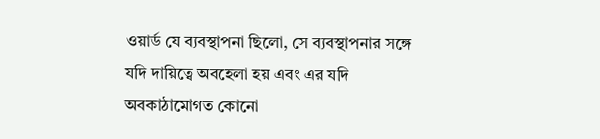ওয়ার্ড যে ব্যবস্থাপনা ছিলো, সে ব্যবস্থাপনার সঙ্গে যদি দায়িত্বে অবহেলা হয় এবং এর যদি অবকাঠামোগত কোনো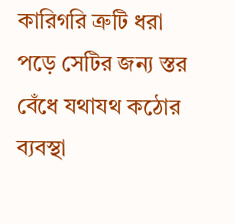কারিগরি ত্রুটি ধরা পড়ে সেটির জন্য স্তর বেঁধে যথাযথ কঠোর ব্যবস্থা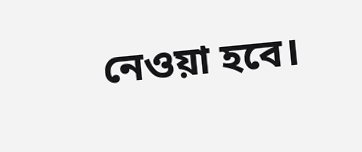নেওয়া হবে।